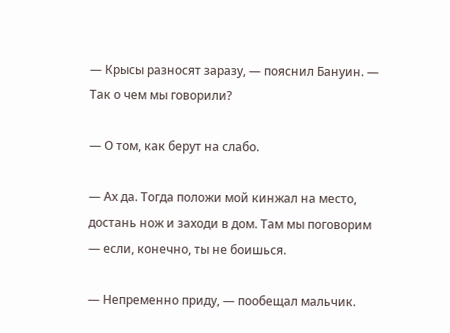— Крысы разносят заразу, — пояснил Бануин. — Так о чем мы говорили?

— О том, как берут на слабо.

— Ах да. Тогда положи мой кинжал на место, достань нож и заходи в дом. Там мы поговорим — если, конечно, ты не боишься.

— Непременно приду, — пообещал мальчик.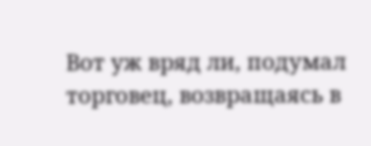Вот уж вряд ли, подумал торговец, возвращаясь в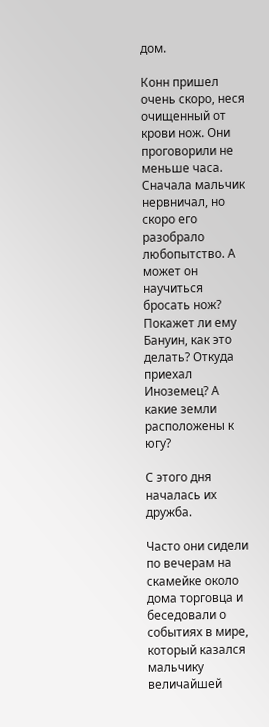дом.

Конн пришел очень скоро, неся очищенный от крови нож. Они проговорили не меньше часа. Сначала мальчик нервничал, но скоро его разобрало любопытство. А может он научиться бросать нож? Покажет ли ему Бануин, как это делать? Откуда приехал Иноземец? А какие земли расположены к югу?

С этого дня началась их дружба.

Часто они сидели по вечерам на скамейке около дома торговца и беседовали о событиях в мире, который казался мальчику величайшей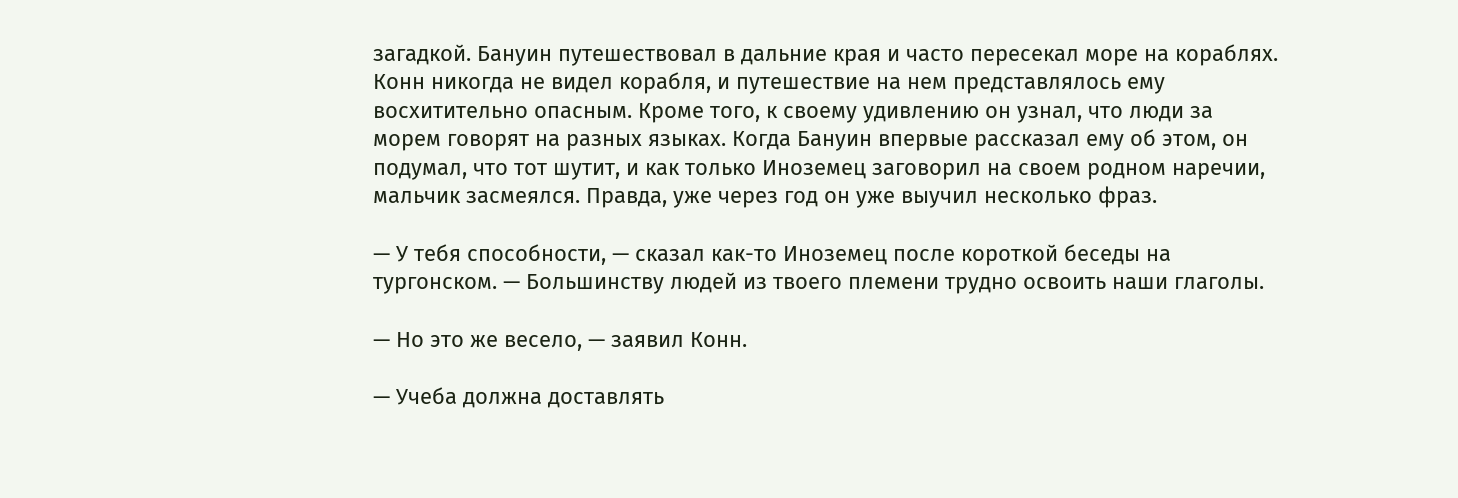загадкой. Бануин путешествовал в дальние края и часто пересекал море на кораблях. Конн никогда не видел корабля, и путешествие на нем представлялось ему восхитительно опасным. Кроме того, к своему удивлению он узнал, что люди за морем говорят на разных языках. Когда Бануин впервые рассказал ему об этом, он подумал, что тот шутит, и как только Иноземец заговорил на своем родном наречии, мальчик засмеялся. Правда, уже через год он уже выучил несколько фраз.

— У тебя способности, — сказал как-то Иноземец после короткой беседы на тургонском. — Большинству людей из твоего племени трудно освоить наши глаголы.

— Но это же весело, — заявил Конн.

— Учеба должна доставлять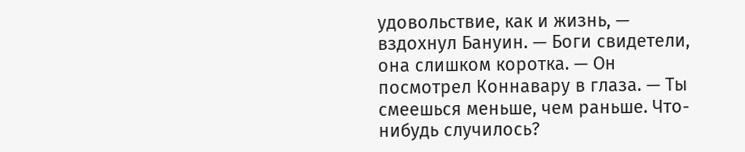удовольствие, как и жизнь, — вздохнул Бануин. — Боги свидетели, она слишком коротка. — Он посмотрел Коннавару в глаза. — Ты смеешься меньше, чем раньше. Что-нибудь случилось?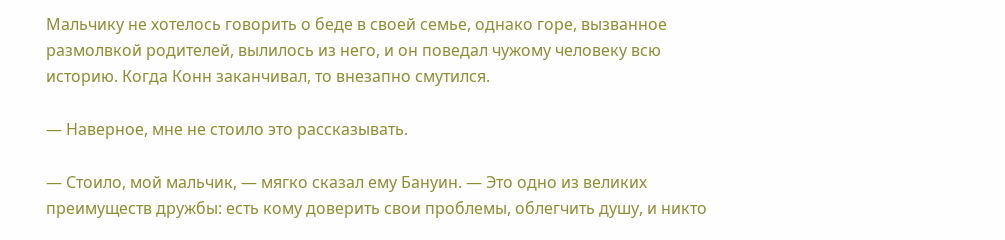Мальчику не хотелось говорить о беде в своей семье, однако горе, вызванное размолвкой родителей, вылилось из него, и он поведал чужому человеку всю историю. Когда Конн заканчивал, то внезапно смутился.

— Наверное, мне не стоило это рассказывать.

— Стоило, мой мальчик, — мягко сказал ему Бануин. — Это одно из великих преимуществ дружбы: есть кому доверить свои проблемы, облегчить душу, и никто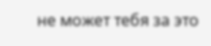не может тебя за это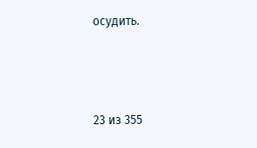осудить.



23 из 355